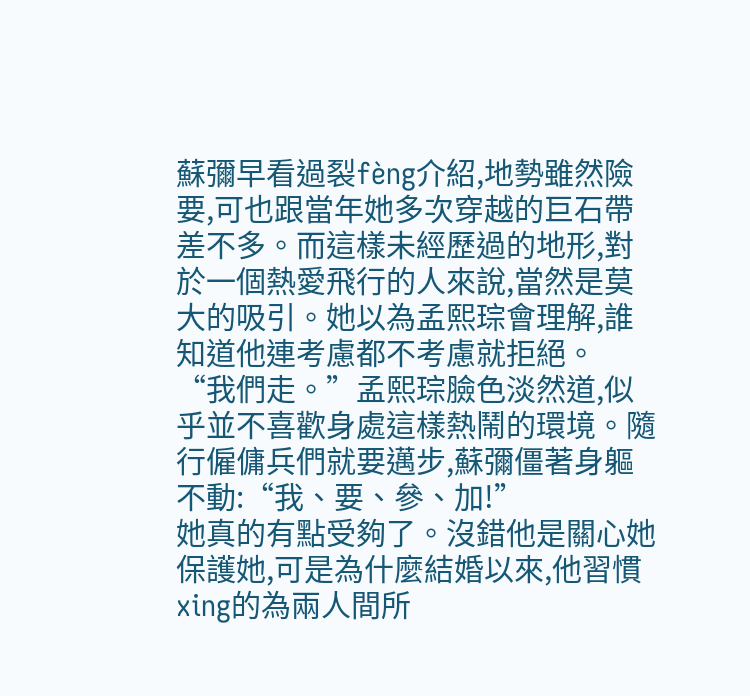蘇彌早看過裂fèng介紹,地勢雖然險要,可也跟當年她多次穿越的巨石帶差不多。而這樣未經歷過的地形,對於一個熱愛飛行的人來說,當然是莫大的吸引。她以為孟熙琮會理解,誰知道他連考慮都不考慮就拒絕。
“我們走。”孟熙琮臉色淡然道,似乎並不喜歡身處這樣熱鬧的環境。隨行僱傭兵們就要邁步,蘇彌僵著身軀不動:“我、要、參、加!”
她真的有點受夠了。沒錯他是關心她保護她,可是為什麼結婚以來,他習慣xing的為兩人間所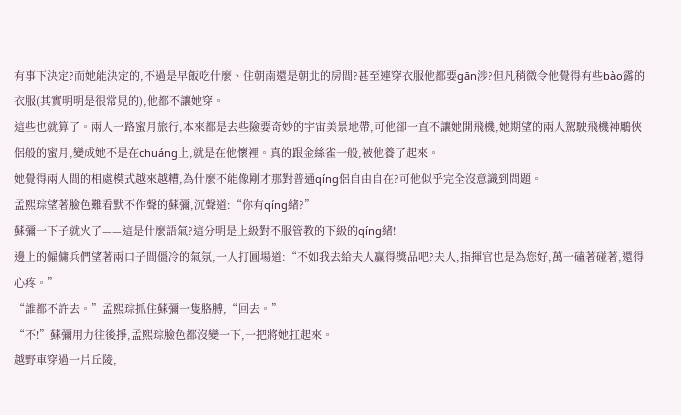有事下決定?而她能決定的,不過是早飯吃什麼、住朝南還是朝北的房間?甚至連穿衣服他都要gān涉?但凡稍微令他覺得有些bào露的衣服(其實明明是很常見的),他都不讓她穿。
這些也就算了。兩人一路蜜月旅行,本來都是去些險要奇妙的宇宙美景地帶,可他卻一直不讓她開飛機,她期望的兩人駕駛飛機神鵰俠侶般的蜜月,變成她不是在chuáng上,就是在他懷裡。真的跟金絲雀一般,被他養了起來。
她覺得兩人間的相處模式越來越糟,為什麼不能像剛才那對普通qíng侶自由自在?可他似乎完全沒意識到問題。
孟熙琮望著臉色難看默不作聲的蘇彌,沉聲道:“你有qíng緒?”
蘇彌一下子就火了——這是什麼語氣?這分明是上級對不服管教的下級的qíng緒!
邊上的僱傭兵們望著兩口子間僵冷的氣氛,一人打圓場道:“不如我去給夫人贏得獎品吧?夫人,指揮官也是為您好,萬一磕著碰著,還得心疼。”
“誰都不許去。”孟熙琮抓住蘇彌一隻胳膊,“回去。”
“不!”蘇彌用力往後掙,孟熙琮臉色都沒變一下,一把將她扛起來。
越野車穿過一片丘陵,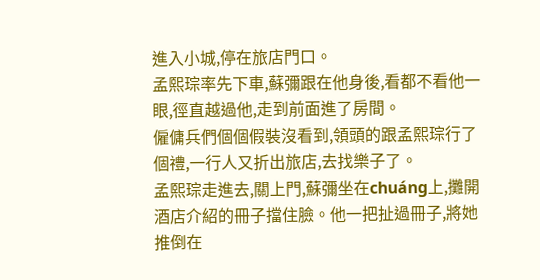進入小城,停在旅店門口。
孟熙琮率先下車,蘇彌跟在他身後,看都不看他一眼,徑直越過他,走到前面進了房間。
僱傭兵們個個假裝沒看到,領頭的跟孟熙琮行了個禮,一行人又折出旅店,去找樂子了。
孟熙琮走進去,關上門,蘇彌坐在chuáng上,攤開酒店介紹的冊子擋住臉。他一把扯過冊子,將她推倒在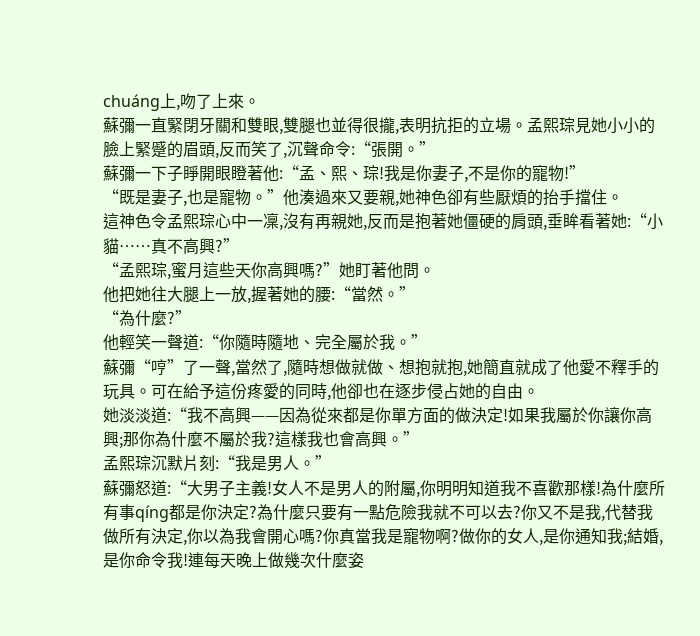chuáng上,吻了上來。
蘇彌一直緊閉牙關和雙眼,雙腿也並得很攏,表明抗拒的立場。孟熙琮見她小小的臉上緊蹙的眉頭,反而笑了,沉聲命令:“張開。”
蘇彌一下子睜開眼瞪著他:“孟、熙、琮!我是你妻子,不是你的寵物!”
“既是妻子,也是寵物。”他湊過來又要親,她神色卻有些厭煩的抬手擋住。
這神色令孟熙琮心中一凜,沒有再親她,反而是抱著她僵硬的肩頭,垂眸看著她:“小貓……真不高興?”
“孟熙琮,蜜月這些天你高興嗎?”她盯著他問。
他把她往大腿上一放,握著她的腰:“當然。”
“為什麼?”
他輕笑一聲道:“你隨時隨地、完全屬於我。”
蘇彌“哼”了一聲,當然了,隨時想做就做、想抱就抱,她簡直就成了他愛不釋手的玩具。可在給予這份疼愛的同時,他卻也在逐步侵占她的自由。
她淡淡道:“我不高興——因為從來都是你單方面的做決定!如果我屬於你讓你高興;那你為什麼不屬於我?這樣我也會高興。”
孟熙琮沉默片刻:“我是男人。”
蘇彌怒道:“大男子主義!女人不是男人的附屬,你明明知道我不喜歡那樣!為什麼所有事qíng都是你決定?為什麼只要有一點危險我就不可以去?你又不是我,代替我做所有決定,你以為我會開心嗎?你真當我是寵物啊?做你的女人,是你通知我;結婚,是你命令我!連每天晚上做幾次什麼姿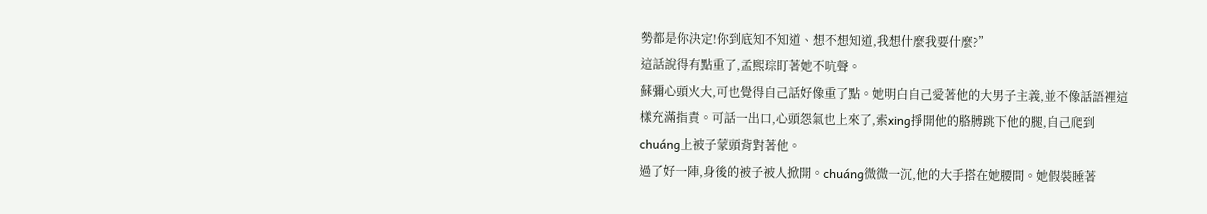勢都是你決定!你到底知不知道、想不想知道,我想什麼我要什麼?”
這話說得有點重了,孟熙琮盯著她不吭聲。
蘇彌心頭火大,可也覺得自己話好像重了點。她明白自己愛著他的大男子主義,並不像話語裡這樣充滿指責。可話一出口,心頭怨氣也上來了,索xing掙開他的胳膊跳下他的腿,自己爬到chuáng上被子蒙頭背對著他。
過了好一陣,身後的被子被人掀開。chuáng微微一沉,他的大手搭在她腰間。她假裝睡著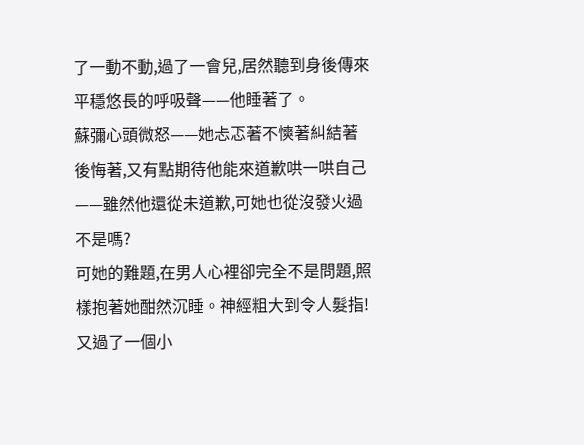了一動不動,過了一會兒,居然聽到身後傳來平穩悠長的呼吸聲——他睡著了。
蘇彌心頭微怒——她忐忑著不慡著糾結著後悔著,又有點期待他能來道歉哄一哄自己——雖然他還從未道歉,可她也從沒發火過不是嗎?
可她的難題,在男人心裡卻完全不是問題,照樣抱著她酣然沉睡。神經粗大到令人髮指!
又過了一個小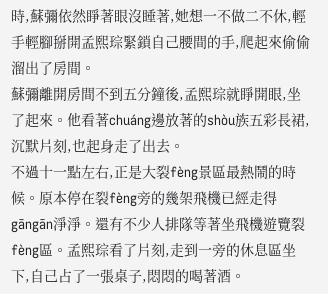時,蘇彌依然睜著眼沒睡著,她想一不做二不休,輕手輕腳掰開孟熙琮緊鎖自己腰間的手,爬起來偷偷溜出了房間。
蘇彌離開房間不到五分鐘後,孟熙琮就睜開眼,坐了起來。他看著chuáng邊放著的shòu族五彩長裙,沉默片刻,也起身走了出去。
不過十一點左右,正是大裂fèng景區最熱鬧的時候。原本停在裂fèng旁的幾架飛機已經走得gāngān淨淨。還有不少人排隊等著坐飛機遊覽裂fèng區。孟熙琮看了片刻,走到一旁的休息區坐下,自己占了一張桌子,悶悶的喝著酒。